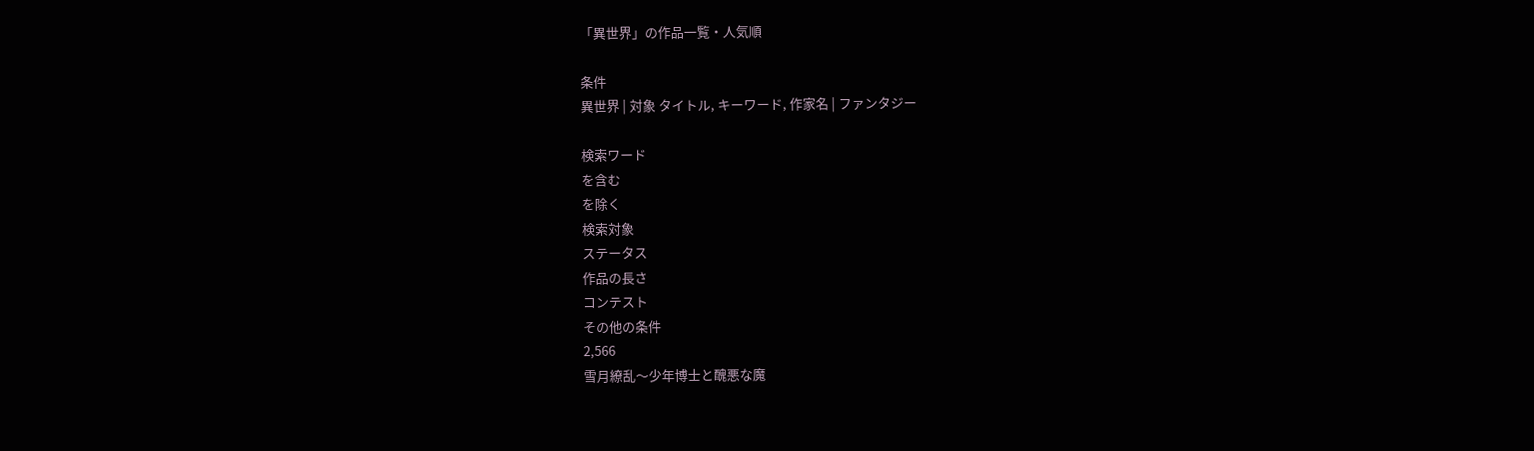「異世界」の作品一覧・人気順

条件
異世界 | 対象 タイトル, キーワード, 作家名 | ファンタジー

検索ワード
を含む
を除く
検索対象
ステータス
作品の長さ
コンテスト
その他の条件
2,566
雪月繚乱〜少年博士と醜悪な魔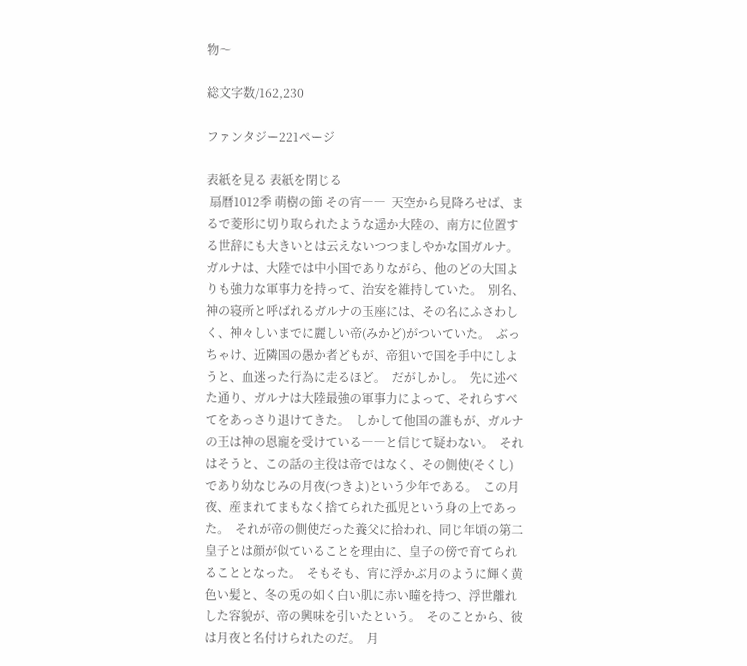物〜

総文字数/162,230

ファンタジー221ページ

表紙を見る 表紙を閉じる
 扇暦1012季 萌樹の節 その宵――  天空から見降ろせば、まるで菱形に切り取られたような遥か大陸の、南方に位置する世辞にも大きいとは云えないつつましやかな国ガルナ。  ガルナは、大陸では中小国でありながら、他のどの大国よりも強力な軍事力を持って、治安を維持していた。  別名、神の寝所と呼ばれるガルナの玉座には、その名にふさわしく、神々しいまでに麗しい帝(みかど)がついていた。  ぶっちゃけ、近隣国の愚か者どもが、帝狙いで国を手中にしようと、血迷った行為に走るほど。  だがしかし。  先に述べた通り、ガルナは大陸最強の軍事力によって、それらすべてをあっさり退けてきた。  しかして他国の誰もが、ガルナの王は神の恩寵を受けている――と信じて疑わない。  それはそうと、この話の主役は帝ではなく、その側使(そくし)であり幼なじみの月夜(つきよ)という少年である。  この月夜、産まれてまもなく捨てられた孤児という身の上であった。  それが帝の側使だった養父に拾われ、同じ年頃の第二皇子とは顔が似ていることを理由に、皇子の傍で育てられることとなった。  そもそも、宵に浮かぶ月のように輝く黄色い髪と、冬の兎の如く白い肌に赤い瞳を持つ、浮世離れした容貌が、帝の興味を引いたという。  そのことから、彼は月夜と名付けられたのだ。  月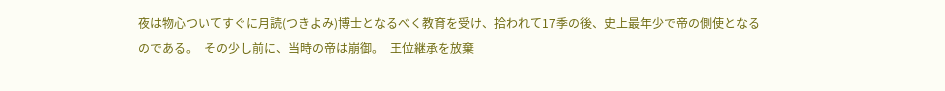夜は物心ついてすぐに月読(つきよみ)博士となるべく教育を受け、拾われて17季の後、史上最年少で帝の側使となるのである。  その少し前に、当時の帝は崩御。  王位継承を放棄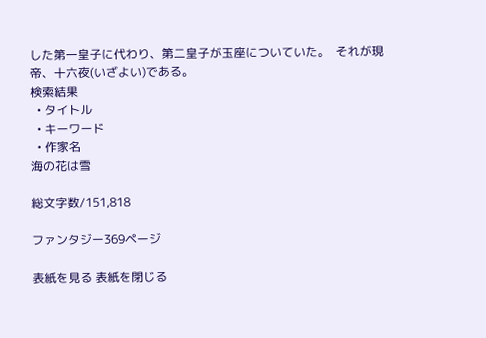した第一皇子に代わり、第二皇子が玉座についていた。  それが現帝、十六夜(いざよい)である。
検索結果
  • タイトル
  • キーワード
  • 作家名
海の花は雪

総文字数/151,818

ファンタジー369ページ

表紙を見る 表紙を閉じる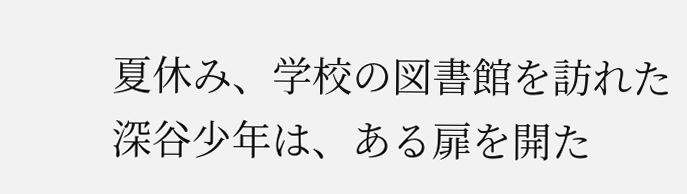夏休み、学校の図書館を訪れた深谷少年は、ある扉を開た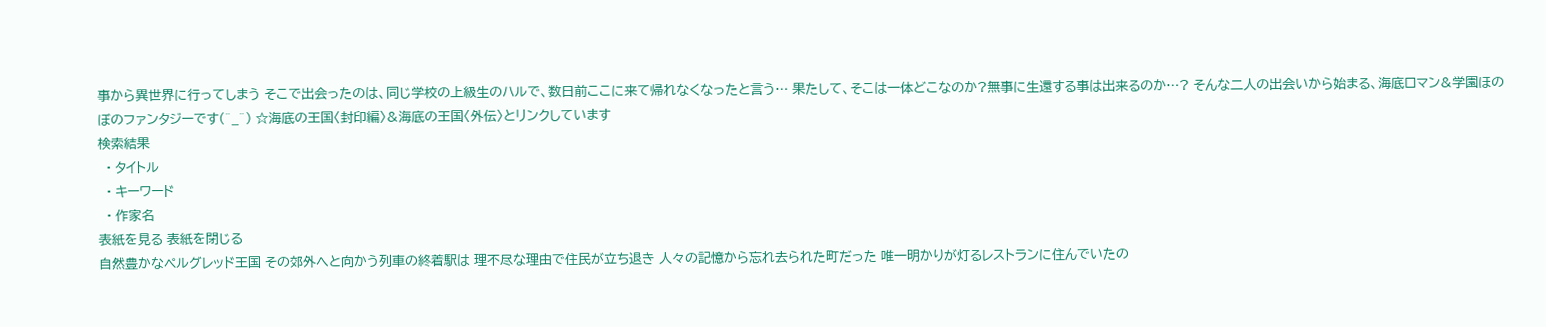事から異世界に行ってしまう そこで出会ったのは、同じ学校の上級生のハルで、数日前ここに来て帰れなくなったと言う… 果たして、そこは一体どこなのか?無事に生還する事は出来るのか…? そんな二人の出会いから始まる、海底ロマン&学園ほのぼのファンタジーです(^_^) ☆海底の王国〈封印編〉&海底の王国〈外伝〉とリンクしています
検索結果
  • タイトル
  • キーワード
  • 作家名
表紙を見る 表紙を閉じる
自然豊かなペルグレッド王国 その郊外へと向かう列車の終着駅は 理不尽な理由で住民が立ち退き 人々の記憶から忘れ去られた町だった 唯一明かりが灯るレストランに住んでいたの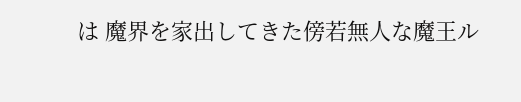は 魔界を家出してきた傍若無人な魔王ル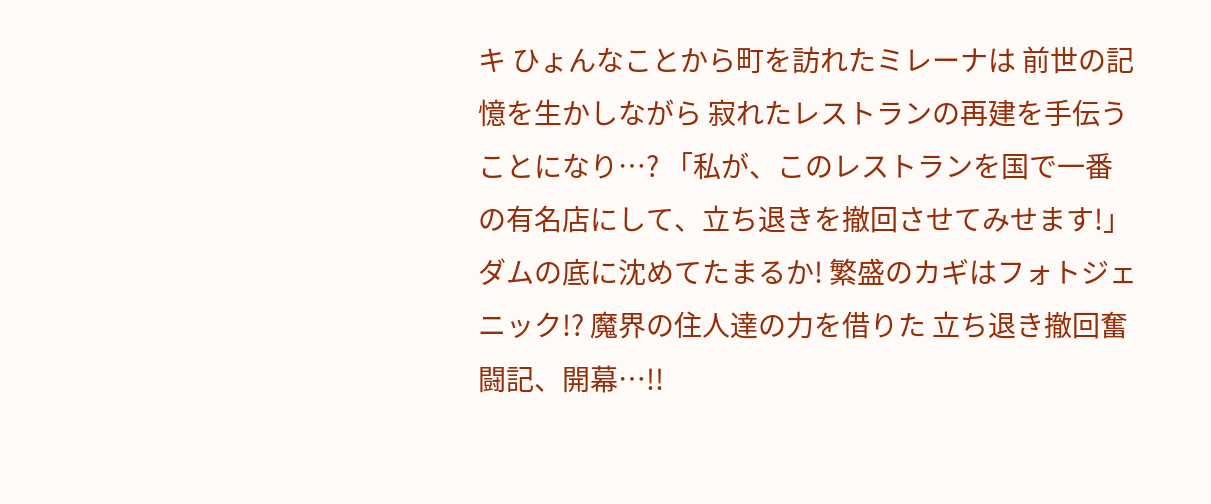キ ひょんなことから町を訪れたミレーナは 前世の記憶を生かしながら 寂れたレストランの再建を手伝うことになり…? 「私が、このレストランを国で一番の有名店にして、立ち退きを撤回させてみせます!」 ダムの底に沈めてたまるか! 繁盛のカギはフォトジェニック!? 魔界の住人達の力を借りた 立ち退き撤回奮闘記、開幕…!!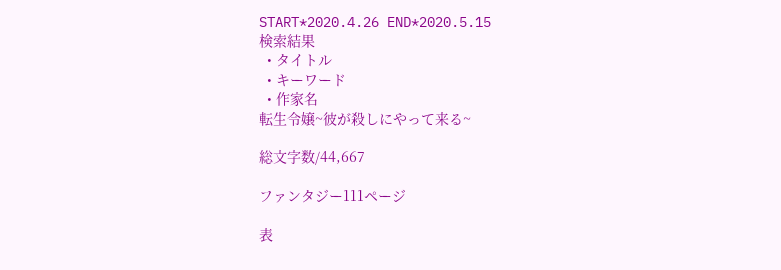START*2020.4.26 END*2020.5.15
検索結果
  • タイトル
  • キーワード
  • 作家名
転生令嬢~彼が殺しにやって来る~

総文字数/44,667

ファンタジー111ページ

表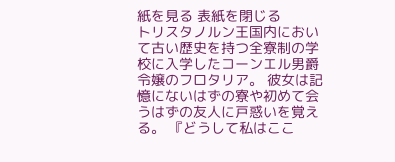紙を見る 表紙を閉じる
トリスタノルン王国内において古い歴史を持つ全寮制の学校に入学したコーンエル男爵令嬢のフロタリア。 彼女は記憶にないはずの寮や初めて会うはずの友人に戸惑いを覚える。 『どうして私はここ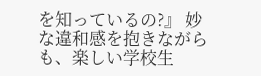を知っているの?』 妙な違和感を抱きながらも、楽しい学校生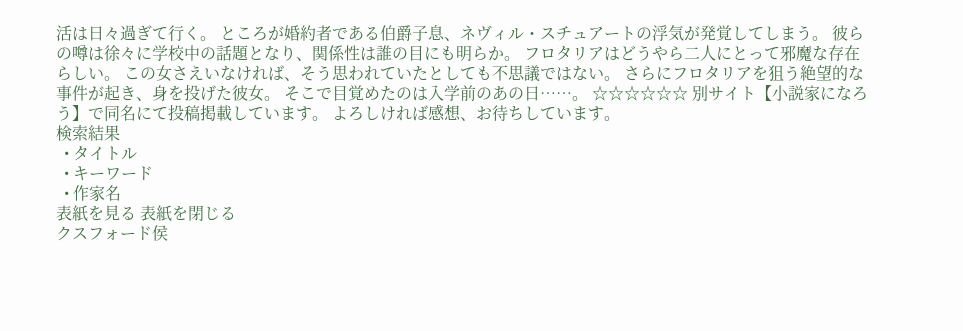活は日々過ぎて行く。 ところが婚約者である伯爵子息、ネヴィル・スチュアートの浮気が発覚してしまう。 彼らの噂は徐々に学校中の話題となり、関係性は誰の目にも明らか。 フロタリアはどうやら二人にとって邪魔な存在らしい。 この女さえいなければ、そう思われていたとしても不思議ではない。 さらにフロタリアを狙う絶望的な事件が起き、身を投げた彼女。 そこで目覚めたのは入学前のあの日……。 ☆☆☆☆☆☆ 別サイト【小説家になろう】で同名にて投稿掲載しています。 よろしければ感想、お待ちしています。
検索結果
  • タイトル
  • キーワード
  • 作家名
表紙を見る 表紙を閉じる
クスフォード侯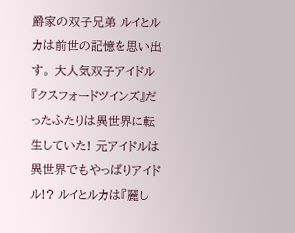爵家の双子兄弟 ルイとルカは前世の記憶を思い出す。 大人気双子アイドル『クスフォードツインズ』だったふたりは異世界に転生していた! 元アイドルは異世界でもやっぱりアイドル!? ルイとルカは『麗し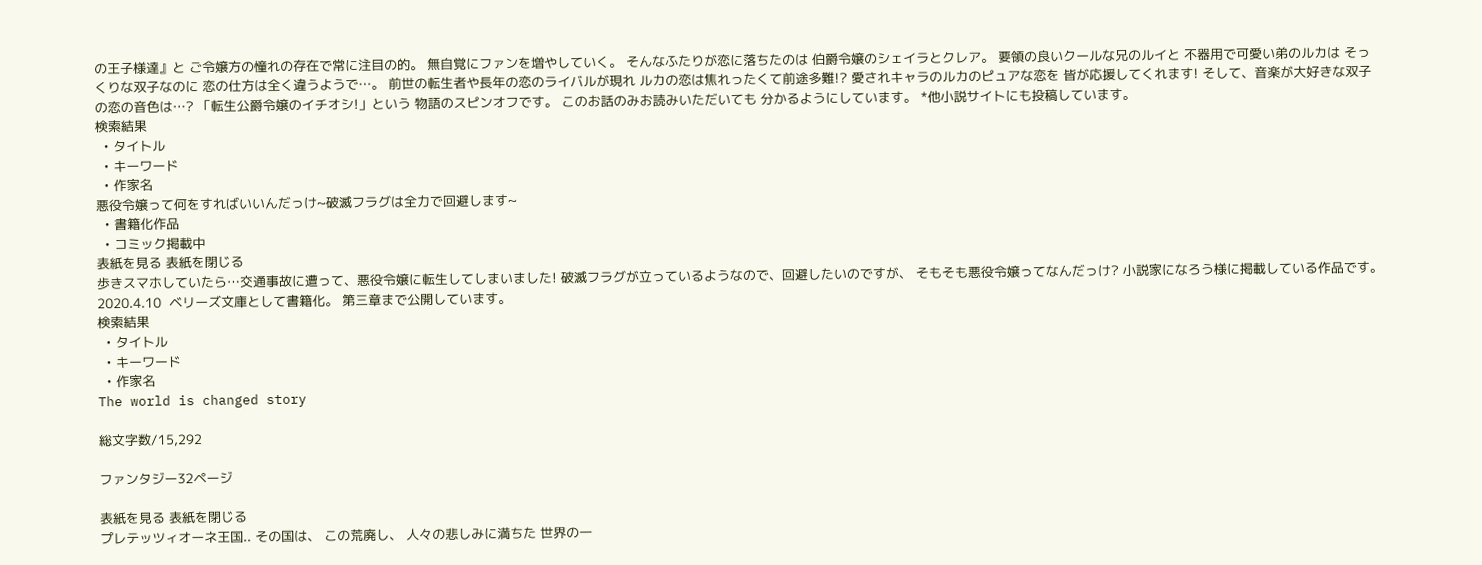の王子様達』と ご令嬢方の憧れの存在で常に注目の的。 無自覚にファンを増やしていく。 そんなふたりが恋に落ちたのは 伯爵令嬢のシェイラとクレア。 要領の良いクールな兄のルイと 不器用で可愛い弟のルカは そっくりな双子なのに 恋の仕方は全く違うようで…。 前世の転生者や長年の恋のライバルが現れ ルカの恋は焦れったくて前途多難!? 愛されキャラのルカのピュアな恋を 皆が応援してくれます! そして、音楽が大好きな双子の恋の音色は…? 「転生公爵令嬢のイチオシ!」という 物語のスピンオフです。 このお話のみお読みいただいても 分かるようにしています。 *他小説サイトにも投稿しています。
検索結果
  • タイトル
  • キーワード
  • 作家名
悪役令嬢って何をすればいいんだっけ~破滅フラグは全力で回避します~
  • 書籍化作品
  • コミック掲載中
表紙を見る 表紙を閉じる
歩きスマホしていたら…交通事故に遭って、悪役令嬢に転生してしまいました! 破滅フラグが立っているようなので、回避したいのですが、 そもそも悪役令嬢ってなんだっけ? 小説家になろう様に掲載している作品です。 2020.4.10  ベリーズ文庫として書籍化。 第三章まで公開しています。
検索結果
  • タイトル
  • キーワード
  • 作家名
The world is changed story

総文字数/15,292

ファンタジー32ページ

表紙を見る 表紙を閉じる
プレテッツィオーネ王国.. その国は、 この荒廃し、 人々の悲しみに満ちた 世界の一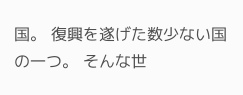国。 復興を遂げた数少ない国の一つ。 そんな世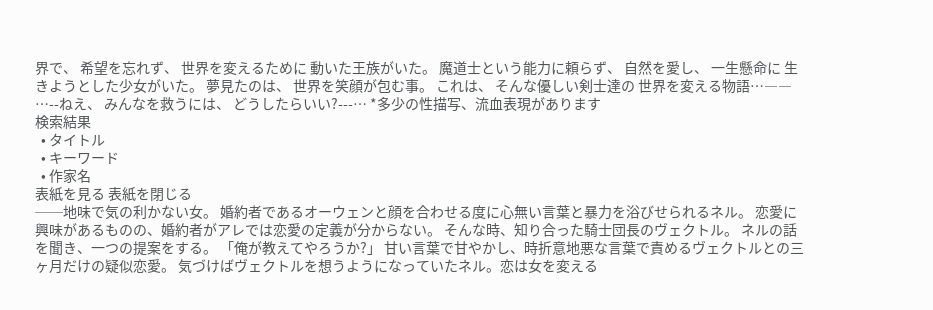界で、 希望を忘れず、 世界を変えるために 動いた王族がいた。 魔道士という能力に頼らず、 自然を愛し、 一生懸命に 生きようとした少女がいた。 夢見たのは、 世界を笑顔が包む事。 これは、 そんな優しい剣士達の 世界を変える物語…―― …--ねえ、 みんなを救うには、 どうしたらいい?---… *多少の性描写、流血表現があります
検索結果
  • タイトル
  • キーワード
  • 作家名
表紙を見る 表紙を閉じる
──地味で気の利かない女。 婚約者であるオーウェンと顔を合わせる度に心無い言葉と暴力を浴びせられるネル。 恋愛に興味があるものの、婚約者がアレでは恋愛の定義が分からない。 そんな時、知り合った騎士団長のヴェクトル。 ネルの話を聞き、一つの提案をする。 「俺が教えてやろうか?」 甘い言葉で甘やかし、時折意地悪な言葉で責めるヴェクトルとの三ヶ月だけの疑似恋愛。 気づけばヴェクトルを想うようになっていたネル。恋は女を変える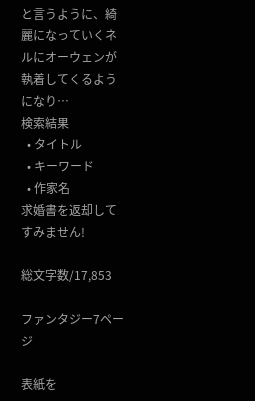と言うように、綺麗になっていくネルにオーウェンが執着してくるようになり…
検索結果
  • タイトル
  • キーワード
  • 作家名
求婚書を返却してすみません!

総文字数/17,853

ファンタジー7ページ

表紙を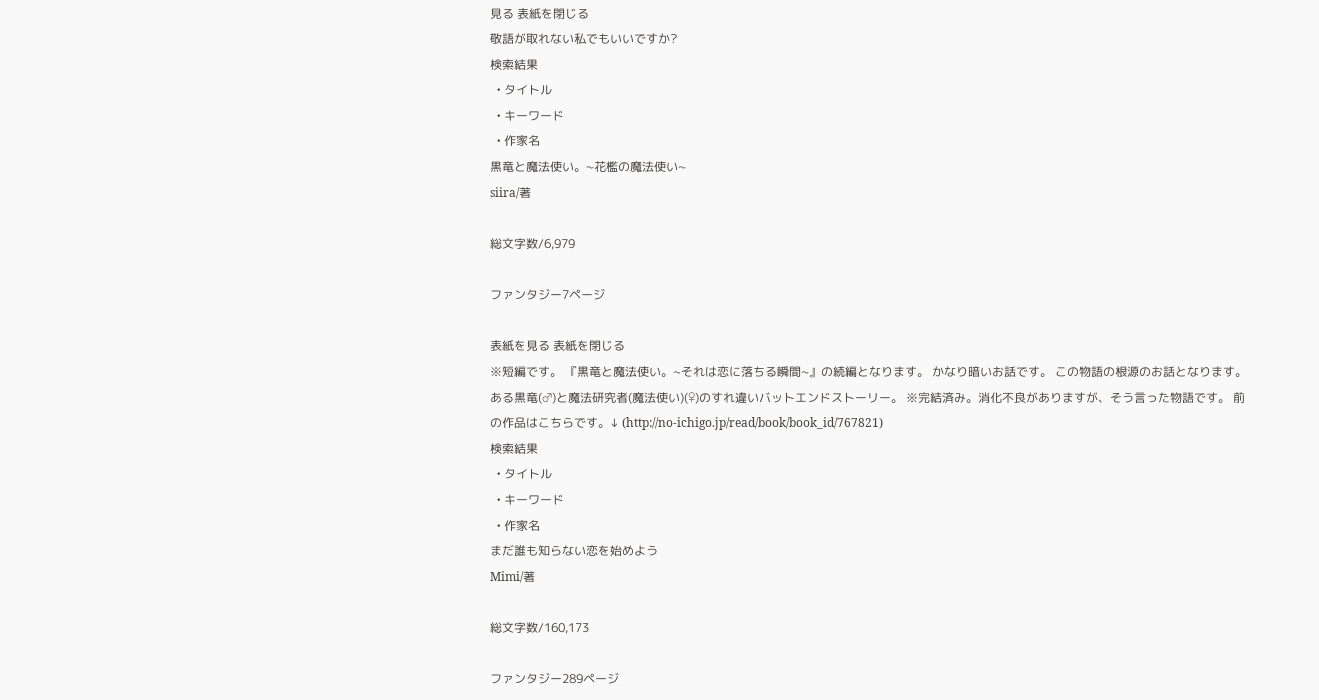見る 表紙を閉じる
敬語が取れない私でもいいですか?
検索結果
  • タイトル
  • キーワード
  • 作家名
黒竜と魔法使い。~花檻の魔法使い~
siira/著

総文字数/6,979

ファンタジー7ページ

表紙を見る 表紙を閉じる
※短編です。 『黒竜と魔法使い。~それは恋に落ちる瞬間~』の続編となります。 かなり暗いお話です。 この物語の根源のお話となります。 ある黒竜(♂)と魔法研究者(魔法使い)(♀)のすれ違いバットエンドストーリー。 ※完結済み。消化不良がありますが、そう言った物語です。 前の作品はこちらです。↓ (http://no-ichigo.jp/read/book/book_id/767821)
検索結果
  • タイトル
  • キーワード
  • 作家名
まだ誰も知らない恋を始めよう
Mimi/著

総文字数/160,173

ファンタジー289ページ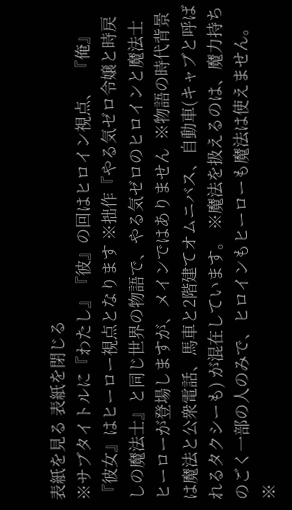表紙を見る 表紙を閉じる
※サブタイトルに『わたし』『彼』の回はヒロイン視点、  『俺』『彼女』はヒーロー視点となります ※拙作『やる気ゼロ令嬢と時戻しの魔法士』と同じ世界の物語で、やる気ゼロのヒロインと魔法士ヒーローが登場しますが、メインではありません  ※物語の時代背景は魔法と公衆電話、馬車と2階建てオムニバス、自動車(キャブと呼ばれるタクシーも) が混在しています。 ※魔法を扱えるのは、魔力持ちのごく一部の人のみで、ヒロインもヒーローも魔法は使えません。   ※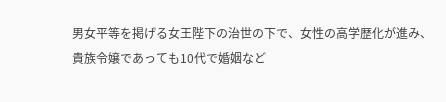男女平等を掲げる女王陛下の治世の下で、女性の高学歴化が進み、貴族令嬢であっても10代で婚姻など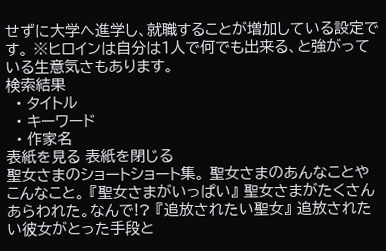せずに大学へ進学し、就職することが増加している設定です。 ※ヒロインは自分は1人で何でも出来る、と強がっている生意気さもあります。
検索結果
  • タイトル
  • キーワード
  • 作家名
表紙を見る 表紙を閉じる
聖女さまのショートショート集。 聖女さまのあんなことやこんなこと。 『聖女さまがいっぱい』 聖女さまがたくさんあらわれた。なんで!? 『追放されたい聖女』 追放されたい彼女がとった手段と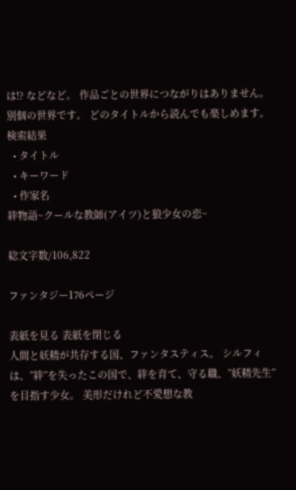は!? などなど。 作品ごとの世界につながりはありません。 別個の世界です。 どのタイトルから読んでも楽しめます。
検索結果
  • タイトル
  • キーワード
  • 作家名
絆物語~クールな教師(アイツ)と狼少女の恋~

総文字数/106,822

ファンタジー176ページ

表紙を見る 表紙を閉じる
人間と妖精が共存する国、ファンタスティス。 シルフィは、”絆”を失ったこの国で、絆を育て、守る職、”妖精先生”を目指す少女。 美形だけれど不愛想な教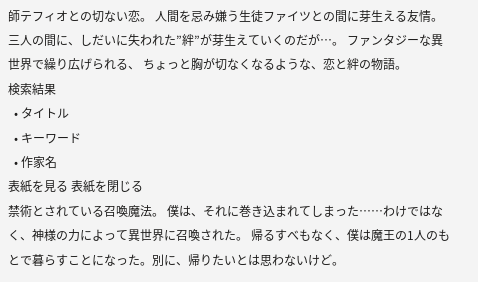師テフィオとの切ない恋。 人間を忌み嫌う生徒ファイツとの間に芽生える友情。 三人の間に、しだいに失われた”絆”が芽生えていくのだが…。 ファンタジーな異世界で繰り広げられる、 ちょっと胸が切なくなるような、恋と絆の物語。
検索結果
  • タイトル
  • キーワード
  • 作家名
表紙を見る 表紙を閉じる
禁術とされている召喚魔法。 僕は、それに巻き込まれてしまった……わけではなく、神様の力によって異世界に召喚された。 帰るすべもなく、僕は魔王の1人のもとで暮らすことになった。別に、帰りたいとは思わないけど。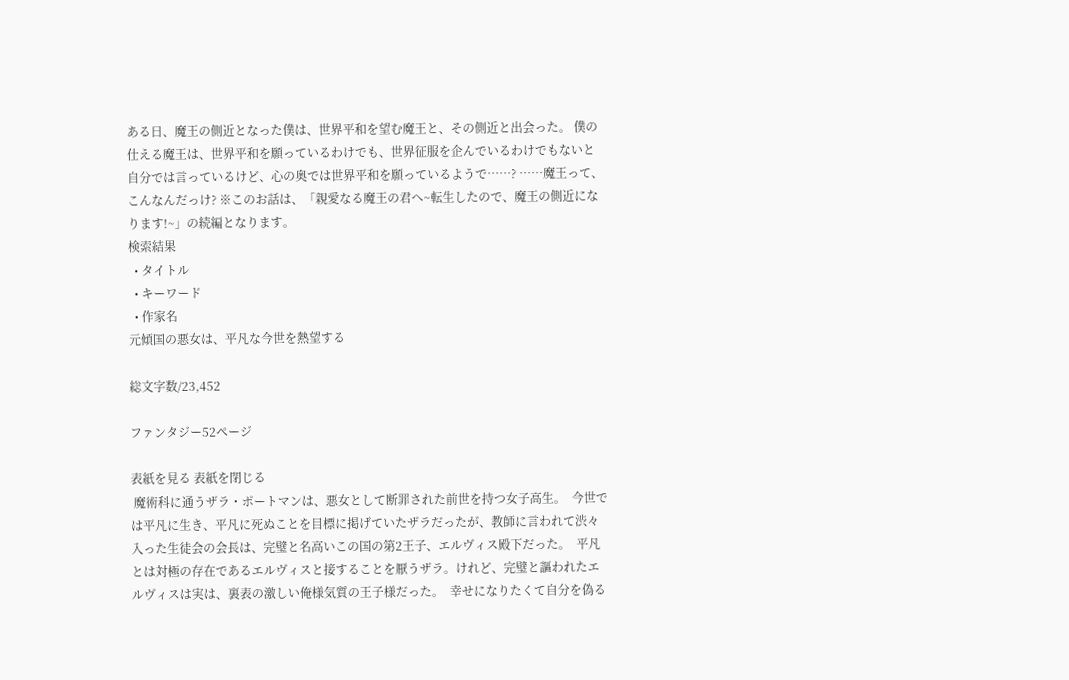ある日、魔王の側近となった僕は、世界平和を望む魔王と、その側近と出会った。 僕の仕える魔王は、世界平和を願っているわけでも、世界征服を企んでいるわけでもないと自分では言っているけど、心の奥では世界平和を願っているようで……? ……魔王って、こんなんだっけ? ※このお話は、「親愛なる魔王の君へ~転生したので、魔王の側近になります!~」の続編となります。
検索結果
  • タイトル
  • キーワード
  • 作家名
元傾国の悪女は、平凡な今世を熱望する

総文字数/23,452

ファンタジー52ページ

表紙を見る 表紙を閉じる
 魔術科に通うザラ・ポートマンは、悪女として断罪された前世を持つ女子高生。  今世では平凡に生き、平凡に死ぬことを目標に掲げていたザラだったが、教師に言われて渋々入った生徒会の会長は、完璧と名高いこの国の第2王子、エルヴィス殿下だった。  平凡とは対極の存在であるエルヴィスと接することを厭うザラ。けれど、完璧と謳われたエルヴィスは実は、裏表の激しい俺様気質の王子様だった。  幸せになりたくて自分を偽る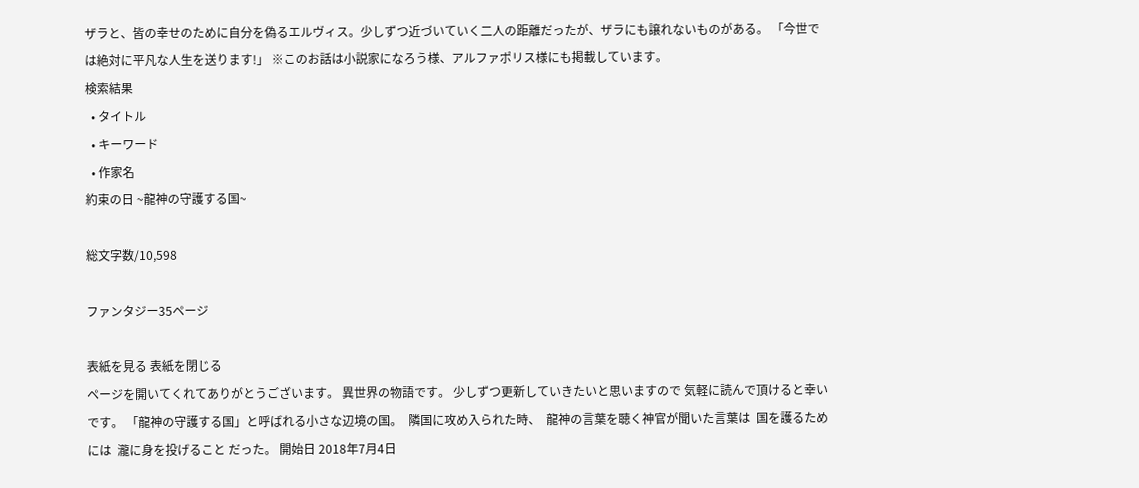ザラと、皆の幸せのために自分を偽るエルヴィス。少しずつ近づいていく二人の距離だったが、ザラにも譲れないものがある。 「今世では絶対に平凡な人生を送ります!」 ※このお話は小説家になろう様、アルファポリス様にも掲載しています。
検索結果
  • タイトル
  • キーワード
  • 作家名
約束の日 ~龍神の守護する国~

総文字数/10,598

ファンタジー35ページ

表紙を見る 表紙を閉じる
ページを開いてくれてありがとうございます。 異世界の物語です。 少しずつ更新していきたいと思いますので 気軽に読んで頂けると幸いです。 「龍神の守護する国」と呼ばれる小さな辺境の国。  隣国に攻め入られた時、  龍神の言葉を聴く神官が聞いた言葉は  国を護るためには  瀧に身を投げること だった。 開始日 2018年7月4日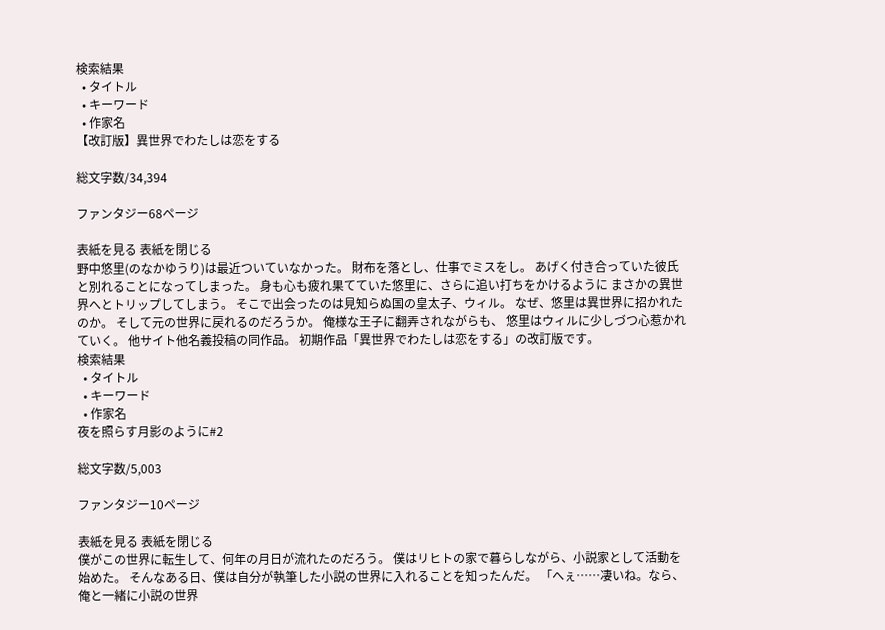検索結果
  • タイトル
  • キーワード
  • 作家名
【改訂版】異世界でわたしは恋をする

総文字数/34,394

ファンタジー68ページ

表紙を見る 表紙を閉じる
野中悠里(のなかゆうり)は最近ついていなかった。 財布を落とし、仕事でミスをし。 あげく付き合っていた彼氏と別れることになってしまった。 身も心も疲れ果てていた悠里に、さらに追い打ちをかけるように まさかの異世界へとトリップしてしまう。 そこで出会ったのは見知らぬ国の皇太子、ウィル。 なぜ、悠里は異世界に招かれたのか。 そして元の世界に戻れるのだろうか。 俺様な王子に翻弄されながらも、 悠里はウィルに少しづつ心惹かれていく。 他サイト他名義投稿の同作品。 初期作品「異世界でわたしは恋をする」の改訂版です。
検索結果
  • タイトル
  • キーワード
  • 作家名
夜を照らす月影のように#2

総文字数/5,003

ファンタジー10ページ

表紙を見る 表紙を閉じる
僕がこの世界に転生して、何年の月日が流れたのだろう。 僕はリヒトの家で暮らしながら、小説家として活動を始めた。 そんなある日、僕は自分が執筆した小説の世界に入れることを知ったんだ。 「へぇ……凄いね。なら、俺と一緒に小説の世界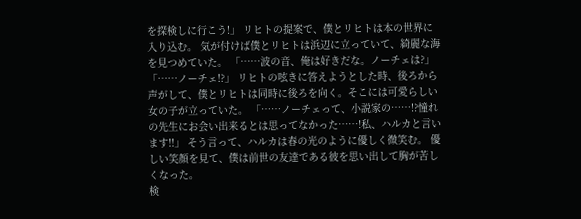を探検しに行こう!」 リヒトの提案で、僕とリヒトは本の世界に入り込む。 気が付けば僕とリヒトは浜辺に立っていて、綺麗な海を見つめていた。 「……波の音、俺は好きだな。ノーチェは?」 「……ノーチェ!?」 リヒトの呟きに答えようとした時、後ろから声がして、僕とリヒトは同時に後ろを向く。そこには可愛らしい女の子が立っていた。 「……ノーチェって、小説家の……!?憧れの先生にお会い出来るとは思ってなかった……!私、ハルカと言います!!」 そう言って、ハルカは春の光のように優しく微笑む。 優しい笑顔を見て、僕は前世の友達である彼を思い出して胸が苦しくなった。
検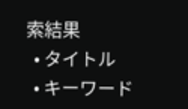索結果
  • タイトル
  • キーワード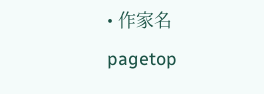• 作家名
pagetop